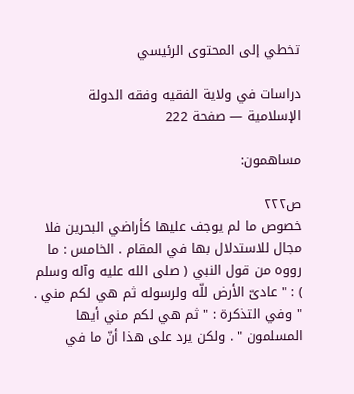تخطي إلى المحتوى الرئيسي

دراسات في ولاية الفقيه وفقه الدولة الإسلامية — صفحة 222

مساهمون:

ص٢٢٢
خصوص ما لم يوجف عليها كأراضي البحرين فلا مجال للاستدلال بها في المقام . الخامس : ما رووه من قول النبي ( صلى الله عليه وآله وسلم ) : " عادىّ الأرض للّه ولرسوله ثم هي لكم مني . " وفي التذكرة : " ثم هي لكم مني أيها المسلمون " . ولكن يرد على هذا أنّ ما في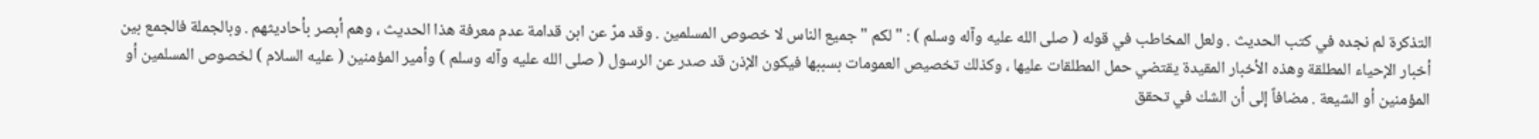التذكرة لم نجده في كتب الحديث . ولعل المخاطب في قوله ( صلى الله عليه وآله وسلم ) : " لكم " جميع الناس لا خصوص المسلمين . وقد مرّ عن ابن قدامة عدم معرفة هذا الحديث ، وهم أبصر بأحاديثهم . وبالجملة فالجمع بين أخبار الإحياء المطلقة وهذه الأخبار المقيدة يقتضي حمل المطلقات عليها ، وكذلك تخصيص العمومات بسببها فيكون الإذن قد صدر عن الرسول ( صلى الله عليه وآله وسلم ) وأمير المؤمنين ( عليه السلام ) لخصوص المسلمين أو المؤمنين أو الشيعة . مضافاً إلى أن الشك في تحقق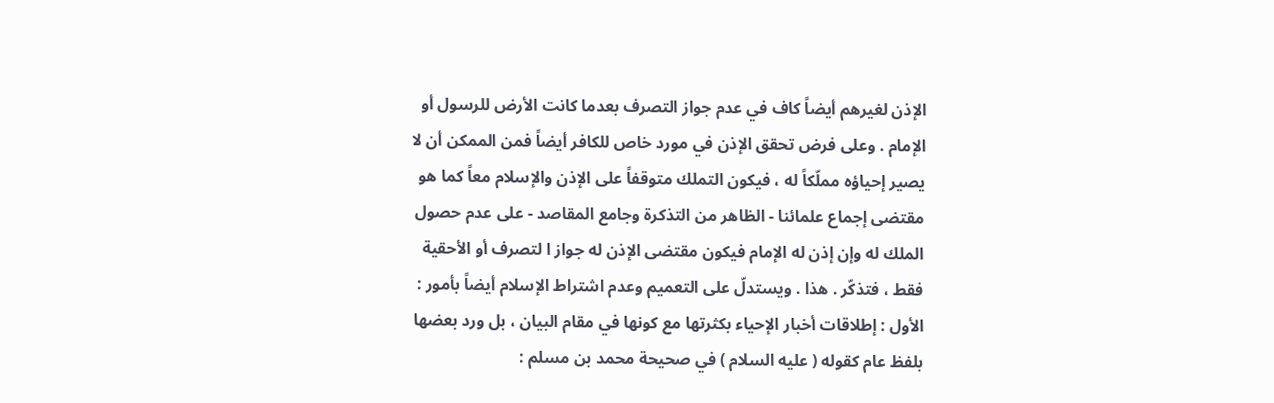الإذن لغيرهم أيضاً كاف في عدم جواز التصرف بعدما كانت الأرض للرسول أو الإمام . وعلى فرض تحقق الإذن في مورد خاص للكافر أيضاً فمن الممكن أن لا يصير إحياؤه مملّكاً له ، فيكون التملك متوقفاً على الإذن والإسلام معاً كما هو مقتضى إجماع علمائنا - الظاهر من التذكرة وجامع المقاصد - على عدم حصول الملك له وإن إذن له الإمام فيكون مقتضى الإذن له جواز ا لتصرف أو الأحقية فقط ، فتذكّر . هذا . ويستدلّ على التعميم وعدم اشتراط الإسلام أيضاً بأمور : الأول : إطلاقات أخبار الإحياء بكثرتها مع كونها في مقام البيان ، بل ورد بعضها بلفظ عام كقوله ( عليه السلام ) في صحيحة محمد بن مسلم :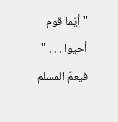" أيّما قوم أحيوا . . . " فيعمّ المسلم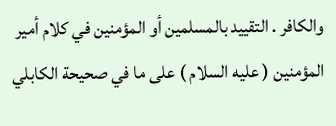والكافر . التقييد بالمسلمين أو المؤمنين في كلام أمير المؤمنين ( عليه السلام ) على ما في صحيحة الكابلي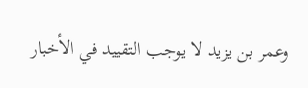وعمر بن يزيد لا يوجب التقييد في الأخبار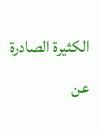الكثيرة الصادرة عن